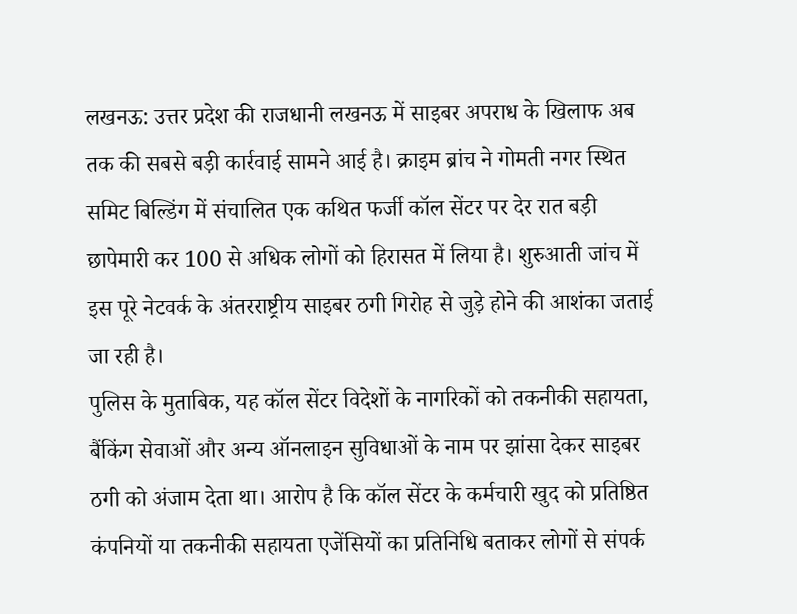लखनऊ: उत्तर प्रदेश की राजधानी लखनऊ में साइबर अपराध के खिलाफ अब तक की सबसे बड़ी कार्रवाई सामने आई है। क्राइम ब्रांच ने गोमती नगर स्थित समिट बिल्डिंग में संचालित एक कथित फर्जी कॉल सेंटर पर देर रात बड़ी छापेमारी कर 100 से अधिक लोगों को हिरासत में लिया है। शुरुआती जांच में इस पूरे नेटवर्क के अंतरराष्ट्रीय साइबर ठगी गिरोह से जुड़े होने की आशंका जताई जा रही है।
पुलिस के मुताबिक, यह कॉल सेंटर विदेशों के नागरिकों को तकनीकी सहायता, बैंकिंग सेवाओं और अन्य ऑनलाइन सुविधाओं के नाम पर झांसा देकर साइबर ठगी को अंजाम देता था। आरोप है कि कॉल सेंटर के कर्मचारी खुद को प्रतिष्ठित कंपनियों या तकनीकी सहायता एजेंसियों का प्रतिनिधि बताकर लोगों से संपर्क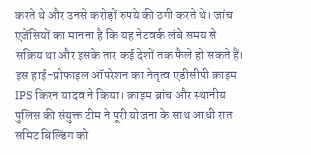करते थे और उनसे करोड़ों रुपये की ठगी करते थे। जांच एजेंसियों का मानना है कि यह नेटवर्क लंबे समय से सक्रिय था और इसके तार कई देशों तक फैले हो सकते हैं।
इस हाई-प्रोफाइल ऑपरेशन का नेतृत्व एडीसीपी क्राइम IPS किरन यादव ने किया। क्राइम ब्रांच और स्थानीय पुलिस की संयुक्त टीम ने पूरी योजना के साथ आधी रात समिट बिल्डिंग को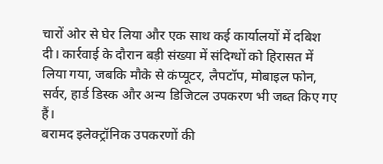चारों ओर से घेर लिया और एक साथ कई कार्यालयों में दबिश दी। कार्रवाई के दौरान बड़ी संख्या में संदिग्धों को हिरासत में लिया गया, जबकि मौके से कंप्यूटर, लैपटॉप, मोबाइल फोन, सर्वर, हार्ड डिस्क और अन्य डिजिटल उपकरण भी जब्त किए गए हैं।
बरामद इलेक्ट्रॉनिक उपकरणों की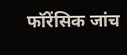फॉरेंसिक जांच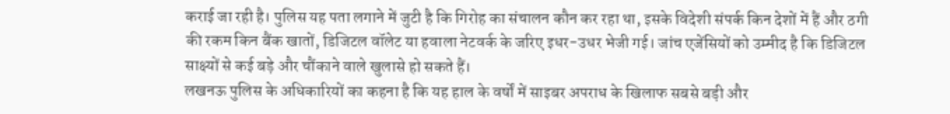कराई जा रही है। पुलिस यह पता लगाने में जुटी है कि गिरोह का संचालन कौन कर रहा था, इसके विदेशी संपर्क किन देशों में हैं और ठगी की रकम किन बैंक खातों, डिजिटल वॉलेट या हवाला नेटवर्क के जरिए इधर-उधर भेजी गई। जांच एजेंसियों को उम्मीद है कि डिजिटल साक्ष्यों से कई बड़े और चौंकाने वाले खुलासे हो सकते हैं।
लखनऊ पुलिस के अधिकारियों का कहना है कि यह हाल के वर्षों में साइबर अपराध के खिलाफ सबसे बड़ी और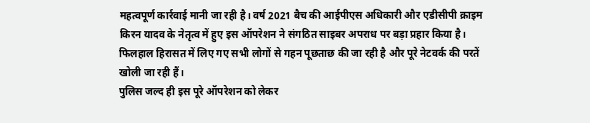महत्वपूर्ण कार्रवाई मानी जा रही है। वर्ष 2021 बैच की आईपीएस अधिकारी और एडीसीपी क्राइम किरन यादव के नेतृत्व में हुए इस ऑपरेशन ने संगठित साइबर अपराध पर बड़ा प्रहार किया है। फिलहाल हिरासत में लिए गए सभी लोगों से गहन पूछताछ की जा रही है और पूरे नेटवर्क की परतें खोली जा रही हैं।
पुलिस जल्द ही इस पूरे ऑपरेशन को लेकर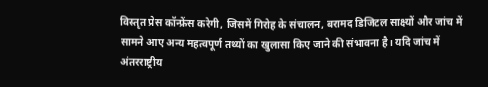विस्तृत प्रेस कॉन्फ्रेंस करेगी, जिसमें गिरोह के संचालन, बरामद डिजिटल साक्ष्यों और जांच में सामने आए अन्य महत्वपूर्ण तथ्यों का खुलासा किए जाने की संभावना है। यदि जांच में अंतरराष्ट्रीय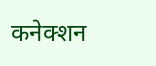कनेक्शन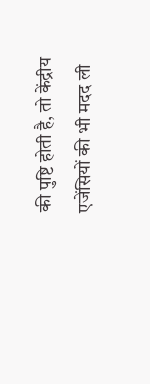की पुष्टि होती है, तो केंद्रीय एजेंसियों की भी मदद ली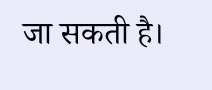जा सकती है।